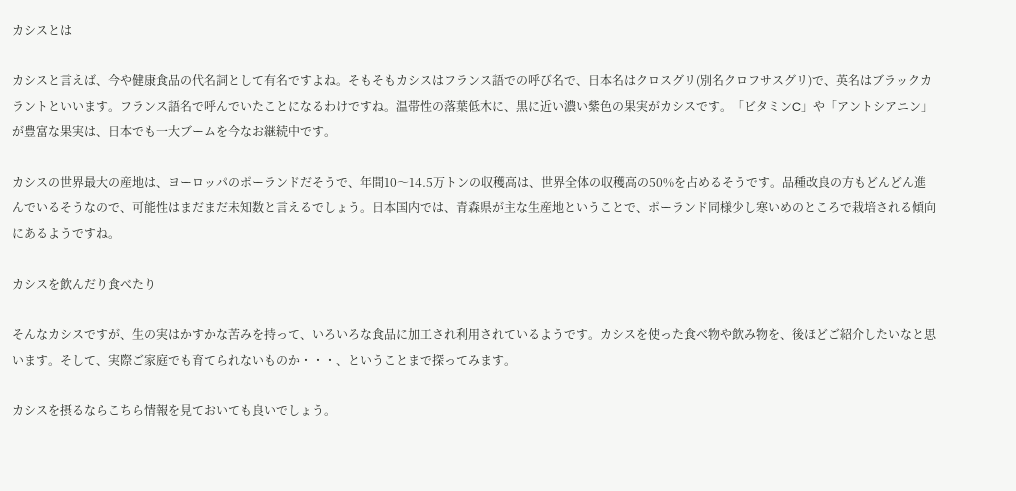カシスとは

カシスと言えば、今や健康食品の代名詞として有名ですよね。そもそもカシスはフランス語での呼び名で、日本名はクロスグリ(別名クロフサスグリ)で、英名はブラックカラントといいます。フランス語名で呼んでいたことになるわけですね。温帯性の落葉低木に、黒に近い濃い紫色の果実がカシスです。「ビタミンC」や「アントシアニン」が豊富な果実は、日本でも一大ブームを今なお継続中です。

カシスの世界最大の産地は、ヨーロッパのポーランドだそうで、年間10〜14.5万トンの収穫高は、世界全体の収穫高の50%を占めるそうです。品種改良の方もどんどん進んでいるそうなので、可能性はまだまだ未知数と言えるでしょう。日本国内では、青森県が主な生産地ということで、ポーランド同様少し寒いめのところで栽培される傾向にあるようですね。

カシスを飲んだり食べたり

そんなカシスですが、生の実はかすかな苦みを持って、いろいろな食品に加工され利用されているようです。カシスを使った食べ物や飲み物を、後ほどご紹介したいなと思います。そして、実際ご家庭でも育てられないものか・・・、ということまで探ってみます。

カシスを摂るならこちら情報を見ておいても良いでしょう。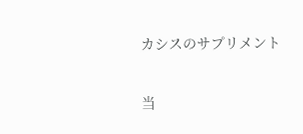カシスのサプリメント

当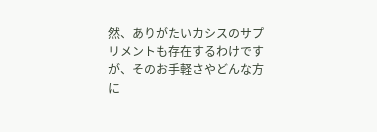然、ありがたいカシスのサプリメントも存在するわけですが、そのお手軽さやどんな方に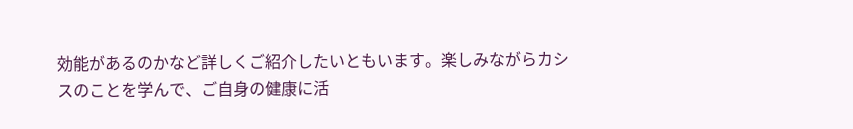効能があるのかなど詳しくご紹介したいともいます。楽しみながらカシスのことを学んで、ご自身の健康に活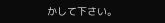かして下さい。